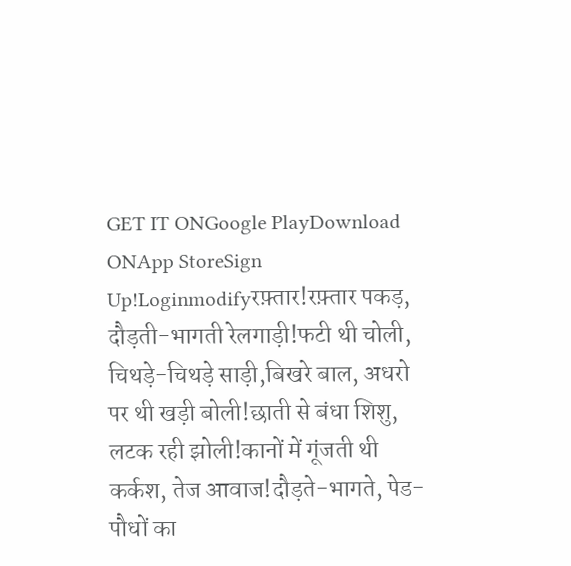GET IT ONGoogle PlayDownload ONApp StoreSign Up!Loginmodifyरफ़्तार!रफ़्तार पकड़, दौड़ती-भागती रेलगाड़ी!फटी थी चोली, चिथड़े-चिथड़े साड़ी,बिखरे बाल, अधरो पर थी खड़ी बोली!छाती से बंधा शिशु, लटक रही झोली!कानों में गूंजती थी कर्कश, तेज आवाज!दौड़ते-भागते, पेड-पौधों का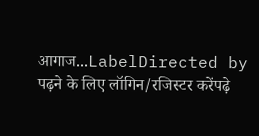आगाज...LabelDirected by पढ़ने के लिए लॉगिन/रजिस्टर करेंपढ़े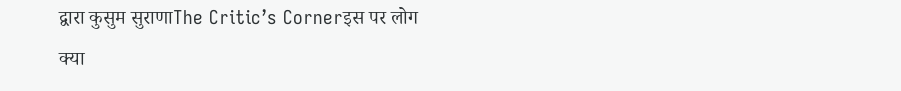द्वारा कुसुम सुराणाThe Critic’s Cornerइस पर लोग क्या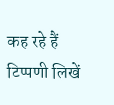कह रहे हैं टिप्पणी लिखें